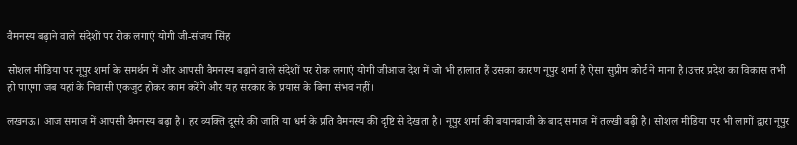वैमनस्य बढ़ाने वाले संदेशों पर रोक लगाएं योगी जी-संजय सिंह

सोशल मीडिया पर नूपुर शर्मा के समर्थन में और आपसी वैमनस्य बढ़ाने वाले संदेशों पर रोक लगाएं योगी जीआज देश में जो भी हालात हैं उसका कारण नूपुर शर्मा है ऐसा सुप्रीम कोर्ट ने माना है।उत्तर प्रदेश का विकास तभी हो पाएगा जब यहां के निवासी एकजुट होकर काम करेंगे और यह सरकार के प्रयास के बिना संभव नहीं।

लखनऊ। आज समाज में आपसी वैमनस्य बढ़ा है। हर व्यक्ति दूसरे की जाति या धर्म के प्रति वैमनस्य की दृष्टि से देखता है। नूपुर शर्मा की बयानबाजी के बाद समाज में तल्खी बढ़ी है। सोशल मीडिया पर भी लागों द्वारा नूपुर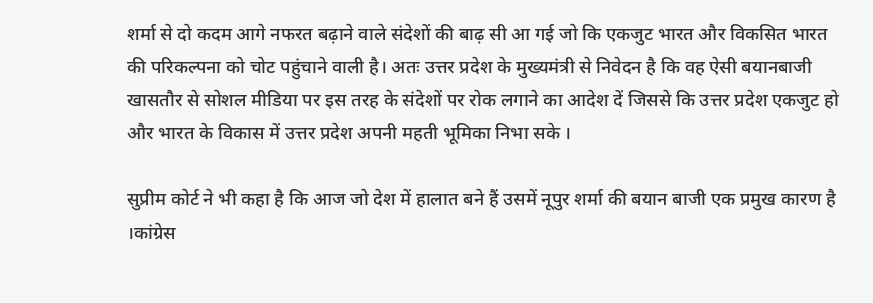शर्मा से दो कदम आगे नफरत बढ़ाने वाले संदेशों की बाढ़ सी आ गई जो कि एकजुट भारत और विकसित भारत की परिकल्पना को चोट पहुंचाने वाली है। अतः उत्तर प्रदेश के मुख्यमंत्री से निवेदन है कि वह ऐसी बयानबाजी खासतौर से सोशल मीडिया पर इस तरह के संदेशों पर रोक लगाने का आदेश दें जिससे कि उत्तर प्रदेश एकजुट हो और भारत के विकास में उत्तर प्रदेश अपनी महती भूमिका निभा सके ।

सुप्रीम कोर्ट ने भी कहा है कि आज जो देश में हालात बने हैं उसमें नूपुर शर्मा की बयान बाजी एक प्रमुख कारण है ।कांग्रेस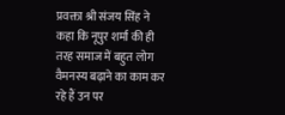प्रवक्ता श्री संजय सिंह ने कहा कि नूपुर शर्मा की ही तरह समाज में बहुत लोग वैमनस्य बढ़ाने का काम कर रहे हैं उन पर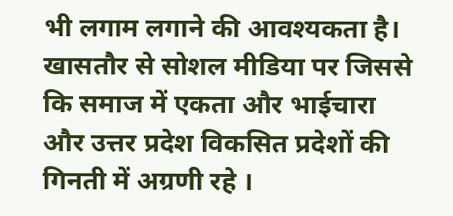भी लगाम लगाने की आवश्यकता है। खासतौर से सोशल मीडिया पर जिससे कि समाज में एकता और भाईचारा और उत्तर प्रदेश विकसित प्रदेशों की गिनती में अग्रणी रहे ।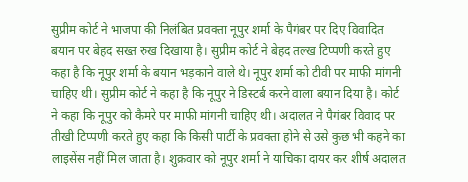सुप्रीम कोर्ट ने भाजपा की निलंबित प्रवक्ता नूपुर शर्मा के पैगंबर पर दिए विवादित बयान पर बेहद सख्त रुख दिखाया है। सुप्रीम कोर्ट ने बेहद तल्ख टिप्पणी करते हुए कहा है कि नूपुर शर्मा के बयान भड़काने वाले थे। नूपुर शर्मा को टीवी पर माफी मांगनी चाहिए थी। सुप्रीम कोर्ट ने कहा है कि नूपुर ने डिस्टर्ब करने वाला बयान दिया है। कोर्ट ने कहा कि नूपुर को कैमरे पर माफी मांगनी चाहिए थी। अदालत ने पैगंबर विवाद पर तीखी टिप्पणी करते हुए कहा कि किसी पार्टी के प्रवक्ता होने से उसे कुछ भी कहने का लाइसेंस नहीं मिल जाता है। शुक्रवार को नूपुर शर्मा ने याचिका दायर कर शीर्ष अदालत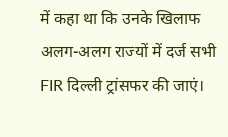में कहा था कि उनके खिलाफ अलग-अलग राज्यों में दर्ज सभी FIR दिल्ली ट्रांसफर की जाएं।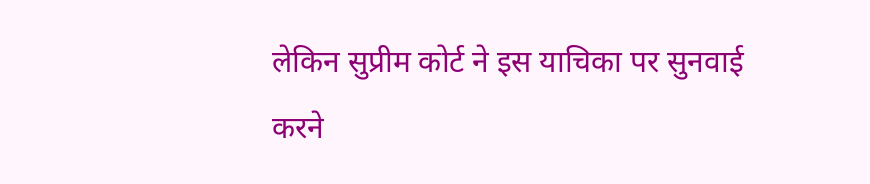लेकिन सुप्रीम कोर्ट ने इस याचिका पर सुनवाई करने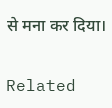से मना कर दिया।

Related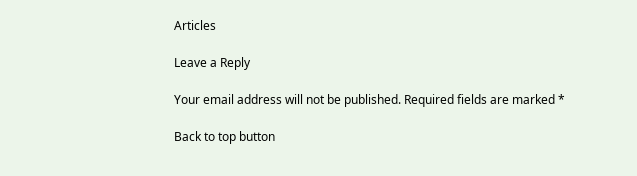Articles

Leave a Reply

Your email address will not be published. Required fields are marked *

Back to top button